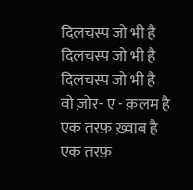दिलचस्प जो भी है
दिलचस्प जो भी है
दिलचस्प जो भी है
वो ज़ोर- ए - क़लम है
एक तरफ़ ख़्वाब है
एक तरफ़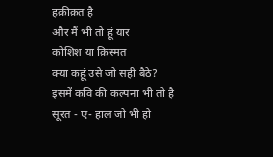हक़ीक़त है
और मैं भी तो हूं यार
कोशिश या क़िस्मत
क्या कहूं उसे जो सही बैठे?
इसमें कवि की कल्पना भी तो है
सूरत - ए- हाल जो भी हो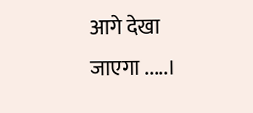आगे देखा जाएगा .....।